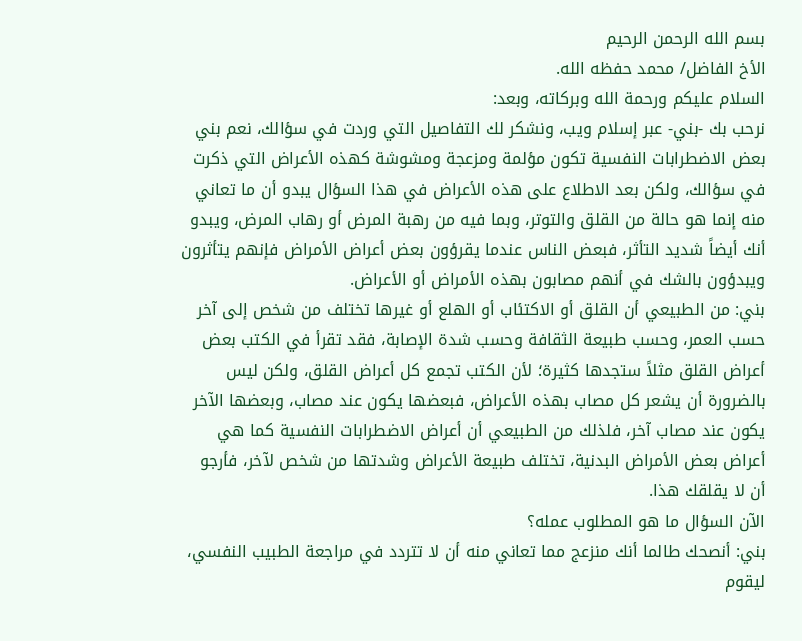بسم الله الرحمن الرحيم
الأخ الفاضل/ محمد حفظه الله.
السلام عليكم ورحمة الله وبركاته، وبعد:
نرحب بك -بني- عبر إسلام ويب، ونشكر لك التفاصيل التي وردت في سؤالك، نعم بني بعض الاضطرابات النفسية تكون مؤلمة ومزعجة ومشوشة كهذه الأعراض التي ذكرت في سؤالك، ولكن بعد الاطلاع على هذه الأعراض في هذا السؤال يبدو أن ما تعاني منه إنما هو حالة من القلق والتوتر، وبما فيه من رهبة المرض أو رهاب المرض، ويبدو أنك أيضاً شديد التأثر، فبعض الناس عندما يقرؤون بعض أعراض الأمراض فإنهم يتأثرون ويبدؤون بالشك في أنهم مصابون بهذه الأمراض أو الأعراض.
بني: من الطبيعي أن القلق أو الاكتئاب أو الهلع أو غيرها تختلف من شخص إلى آخر حسب العمر، وحسب طبيعة الثقافة وحسب شدة الإصابة، فقد تقرأ في الكتب بعض أعراض القلق مثلاً ستجدها كثيرة؛ لأن الكتب تجمع كل أعراض القلق، ولكن ليس بالضرورة أن يشعر كل مصاب بهذه الأعراض، فبعضها يكون عند مصاب، وبعضها الآخر يكون عند مصاب آخر، فلذلك من الطبيعي أن أعراض الاضطرابات النفسية كما هي أعراض بعض الأمراض البدنية، تختلف طبيعة الأعراض وشدتها من شخص لآخر، فأرجو أن لا يقلقك هذا.
الآن السؤال ما هو المطلوب عمله؟
بني: أنصحك طالما أنك منزعج مما تعاني منه أن لا تتردد في مراجعة الطبيب النفسي، ليقوم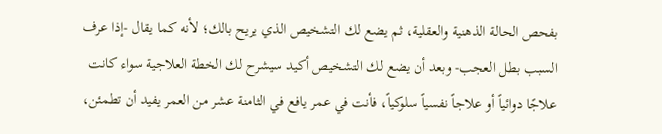بفحص الحالة الذهنية والعقلية، ثم يضع لك التشخيص الذي يريح بالك؛ لأنه كما يقال -إذا عرف السبب بطل العجب- وبعد أن يضع لك التشخيص أكيد سيشرح لك الخطة العلاجية سواء كانت علاجًا دوائياً أو علاجاً نفسياً سلوكياً، فأنت في عمر يافع في الثامنة عشر من العمر يفيد أن تطمئن،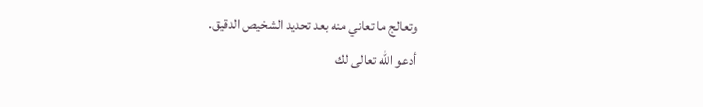وتعالج ما تعاني منه بعد تحديد الشخيص الدقيق.
أدعو الله تعالى لك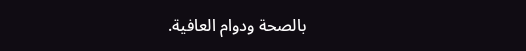بالصحة ودوام العافية.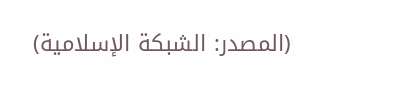(المصدر: الشبكة الإسلامية)